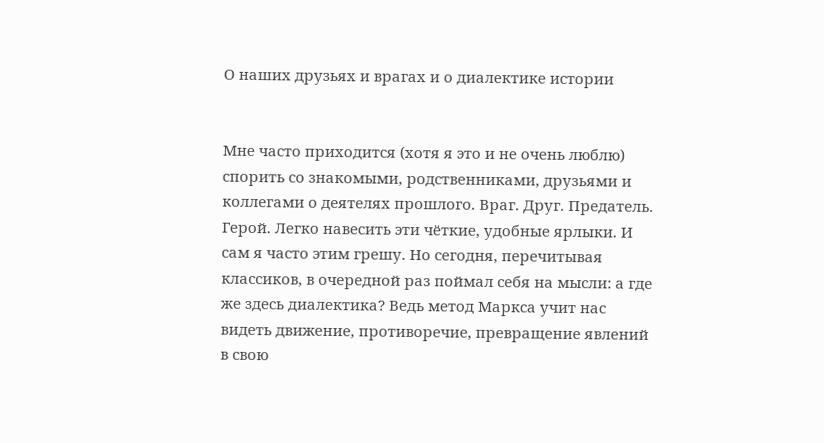О наших друзьях и врагах и о диалектике истории


Мне часто приходится (хотя я это и не очень люблю) спорить со знакомыми, родственниками, друзьями и коллегами о деятелях прошлого. Враг. Друг. Предатель. Герой. Легко навесить эти чёткие, удобные ярлыки. И сам я часто этим грешу. Но сегодня, перечитывая классиков, в очередной раз поймал себя на мысли: а где же здесь диалектика? Ведь метод Маркса учит нас видеть движение, противоречие, превращение явлений в свою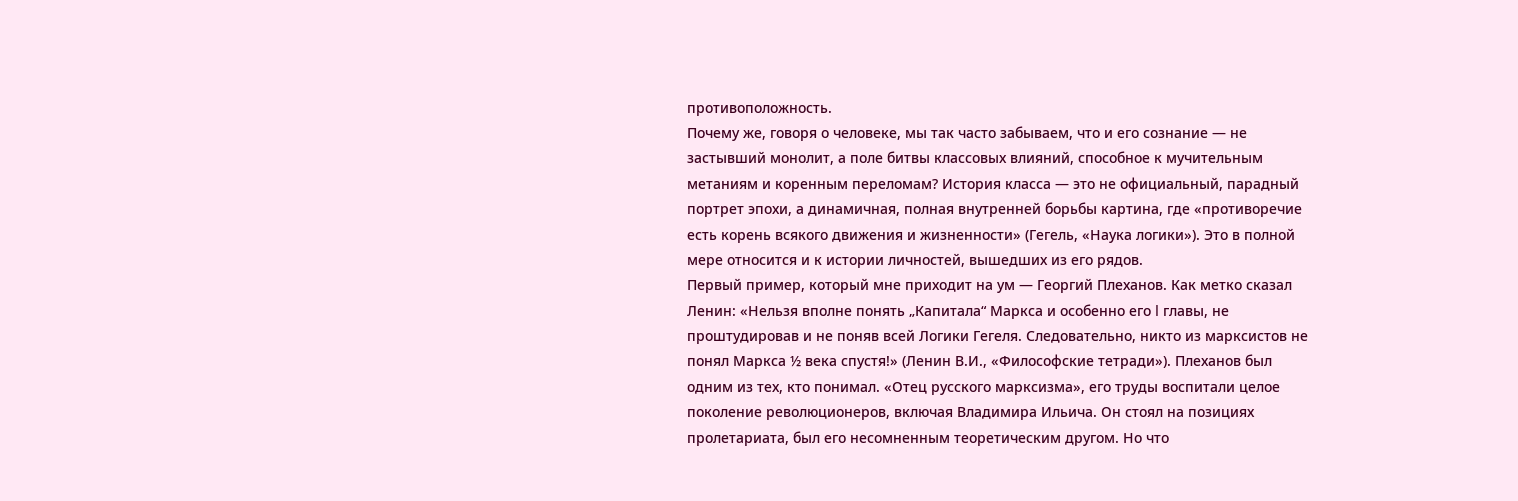противоположность.
Почему же, говоря о человеке, мы так часто забываем, что и его сознание — не застывший монолит, а поле битвы классовых влияний, способное к мучительным метаниям и коренным переломам? История класса — это не официальный, парадный портрет эпохи, а динамичная, полная внутренней борьбы картина, где «противоречие есть корень всякого движения и жизненности» (Гегель, «Наука логики»). Это в полной мере относится и к истории личностей, вышедших из его рядов.
Первый пример, который мне приходит на ум — Георгий Плеханов. Как метко сказал Ленин: «Нельзя вполне понять „Капитала“ Маркса и особенно его I главы, не проштудировав и не поняв всей Логики Гегеля. Следовательно, никто из марксистов не понял Маркса ½ века спустя!» (Ленин В.И., «Философские тетради»). Плеханов был одним из тех, кто понимал. «Отец русского марксизма», его труды воспитали целое поколение революционеров, включая Владимира Ильича. Он стоял на позициях пролетариата, был его несомненным теоретическим другом. Но что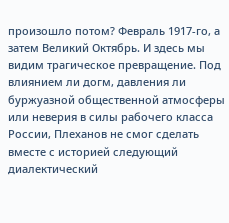произошло потом? Февраль 1917-го, а затем Великий Октябрь. И здесь мы видим трагическое превращение. Под влиянием ли догм, давления ли буржуазной общественной атмосферы или неверия в силы рабочего класса России, Плеханов не смог сделать вместе с историей следующий диалектический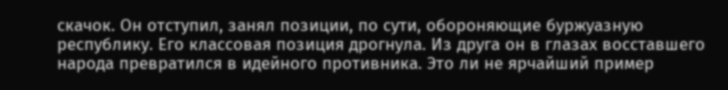скачок. Он отступил, занял позиции, по сути, обороняющие буржуазную республику. Его классовая позиция дрогнула. Из друга он в глазах восставшего народа превратился в идейного противника. Это ли не ярчайший пример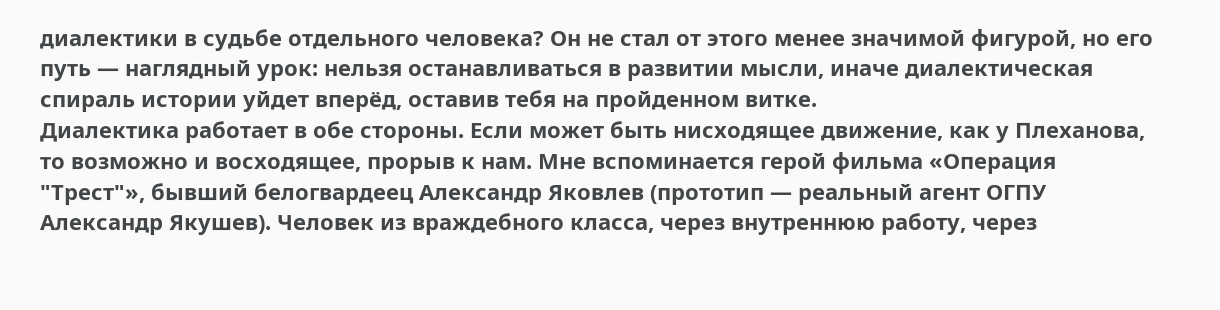диалектики в судьбе отдельного человека? Он не стал от этого менее значимой фигурой, но его путь — наглядный урок: нельзя останавливаться в развитии мысли, иначе диалектическая спираль истории уйдет вперёд, оставив тебя на пройденном витке.
Диалектика работает в обе стороны. Если может быть нисходящее движение, как у Плеханова, то возможно и восходящее, прорыв к нам. Мне вспоминается герой фильма «Операция "Трест"», бывший белогвардеец Александр Яковлев (прототип — реальный агент ОГПУ Александр Якушев). Человек из враждебного класса, через внутреннюю работу, через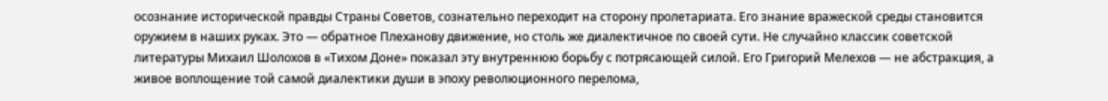осознание исторической правды Страны Советов, сознательно переходит на сторону пролетариата. Его знание вражеской среды становится оружием в наших руках. Это — обратное Плеханову движение, но столь же диалектичное по своей сути. Не случайно классик советской литературы Михаил Шолохов в «Тихом Доне» показал эту внутреннюю борьбу с потрясающей силой. Его Григорий Мелехов — не абстракция, а живое воплощение той самой диалектики души в эпоху революционного перелома,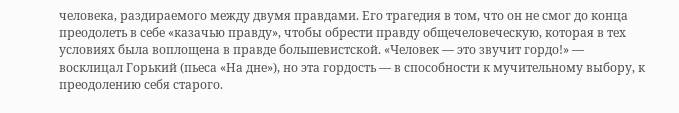человека, раздираемого между двумя правдами. Его трагедия в том, что он не смог до конца преодолеть в себе «казачью правду», чтобы обрести правду общечеловеческую, которая в тех условиях была воплощена в правде большевистской. «Человек — это звучит гордо!» — восклицал Горький (пьеса «На дне»), но эта гордость — в способности к мучительному выбору, к преодолению себя старого.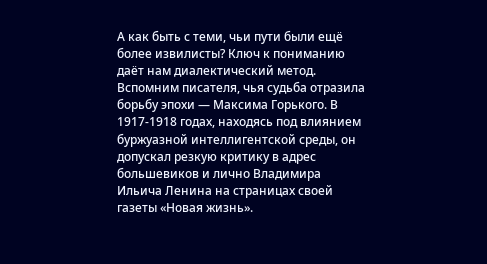А как быть с теми, чьи пути были ещё более извилисты? Ключ к пониманию даёт нам диалектический метод. Вспомним писателя, чья судьба отразила борьбу эпохи — Максима Горького. В 1917-1918 годах, находясь под влиянием буржуазной интеллигентской среды, он допускал резкую критику в адрес большевиков и лично Владимира Ильича Ленина на страницах своей газеты «Новая жизнь».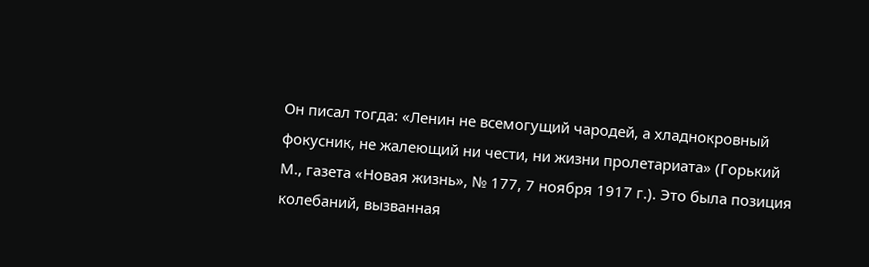Он писал тогда: «Ленин не всемогущий чародей, а хладнокровный фокусник, не жалеющий ни чести, ни жизни пролетариата» (Горький М., газета «Новая жизнь», № 177, 7 ноября 1917 г.). Это была позиция колебаний, вызванная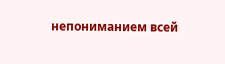непониманием всей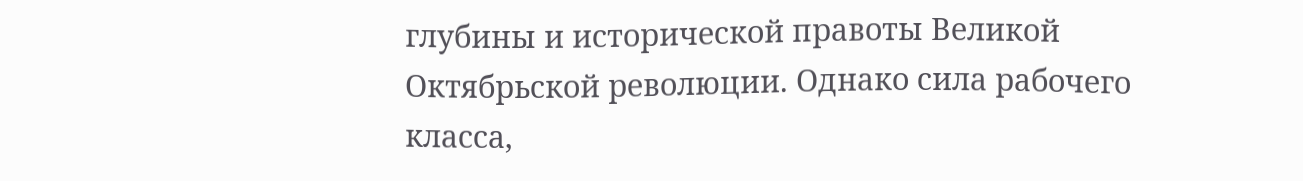глубины и исторической правоты Великой Октябрьской революции. Однако сила рабочего класса,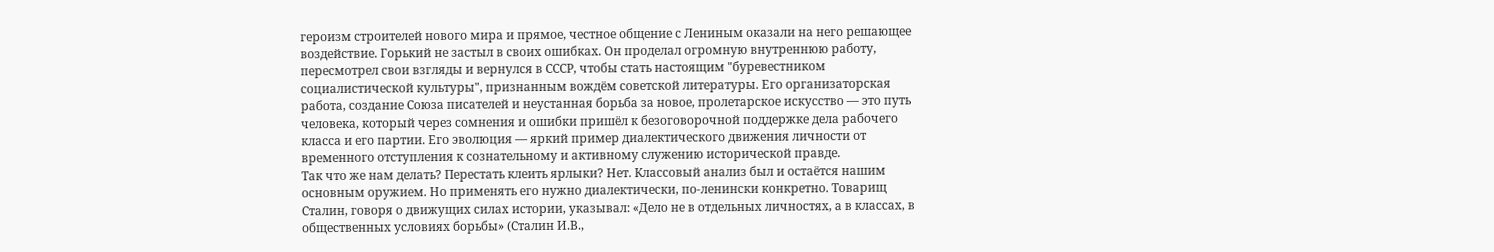героизм строителей нового мира и прямое, честное общение с Лениным оказали на него решающее воздействие. Горький не застыл в своих ошибках. Он проделал огромную внутреннюю работу, пересмотрел свои взгляды и вернулся в СССР, чтобы стать настоящим "буревестником социалистической культуры", признанным вождём советской литературы. Его организаторская работа, создание Союза писателей и неустанная борьба за новое, пролетарское искусство — это путь человека, который через сомнения и ошибки пришёл к безоговорочной поддержке дела рабочего класса и его партии. Его эволюция — яркий пример диалектического движения личности от временного отступления к сознательному и активному служению исторической правде.
Так что же нам делать? Перестать клеить ярлыки? Нет. Классовый анализ был и остаётся нашим основным оружием. Но применять его нужно диалектически, по-ленински конкретно. Товарищ Сталин, говоря о движущих силах истории, указывал: «Дело не в отдельных личностях, а в классах, в общественных условиях борьбы» (Сталин И.В.,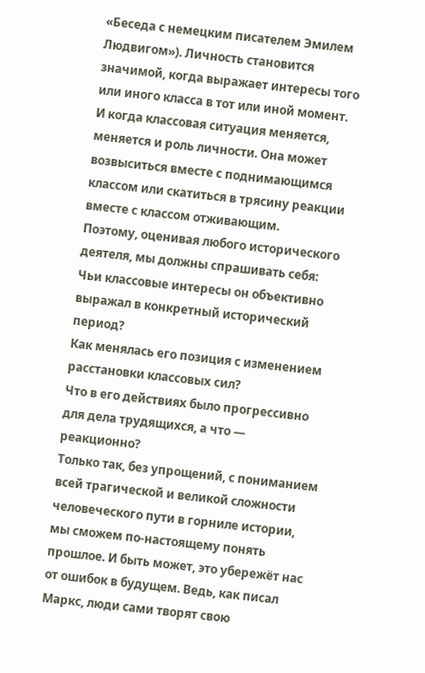«Беседа с немецким писателем Эмилем Людвигом»). Личность становится значимой, когда выражает интересы того или иного класса в тот или иной момент. И когда классовая ситуация меняется, меняется и роль личности. Она может возвыситься вместе с поднимающимся классом или скатиться в трясину реакции вместе с классом отживающим.
Поэтому, оценивая любого исторического деятеля, мы должны спрашивать себя:
Чьи классовые интересы он объективно выражал в конкретный исторический период?
Как менялась его позиция с изменением расстановки классовых сил?
Что в его действиях было прогрессивно для дела трудящихся, а что — реакционно?
Только так, без упрощений, с пониманием всей трагической и великой сложности человеческого пути в горниле истории, мы сможем по-настоящему понять прошлое. И быть может, это убережёт нас от ошибок в будущем. Ведь, как писал Маркс, люди сами творят свою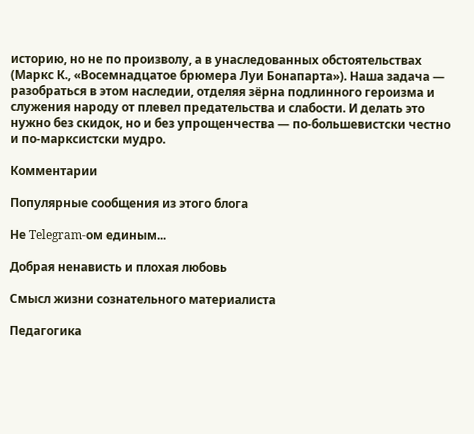историю, но не по произволу, а в унаследованных обстоятельствах (Маркс К., «Восемнадцатое брюмера Луи Бонапарта»). Наша задача — разобраться в этом наследии, отделяя зёрна подлинного героизма и служения народу от плевел предательства и слабости. И делать это нужно без скидок, но и без упрощенчества — по-большевистски честно и по-марксистски мудро.

Комментарии

Популярные сообщения из этого блога

Не Telegram-ом единым...

Добрая ненависть и плохая любовь

Смысл жизни сознательного материалиста

Педагогика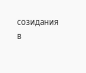созидания в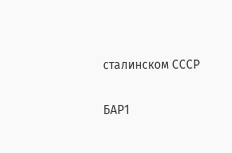сталинском СССР

БАР1